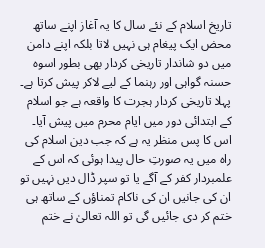تاریخ اسلام کے نئے سال کا یہ آغاز اپنے ساتھ محض ایک پیغام ہی نہیں لاتا بلکہ اپنے دامن میں دو شاندار تاریخی کردار بھی بطور اسوہ حسنہ گواہی اور رہنما کے لیے لاکر پیش کرتا ہے۔ پہلا تاریخی کردار ہجرت کا واقعہ ہے جو اسلام کے ابتدائی دور میں ایام محرم میں پیش آیا۔ اس کا پس منظر یہ ہے کہ جب دین اسلام کی راہ میں یہ صورتِ حال پیدا ہوئی کہ اس کے علمبردار کفر کے آگے یا تو سپر ڈال دیں نہیں تو ان کی جانیں ان کی ناکام تمناؤں کے ساتھ ہی ختم کر دی جائیں گی تو اللہ تعالیٰ نے ختم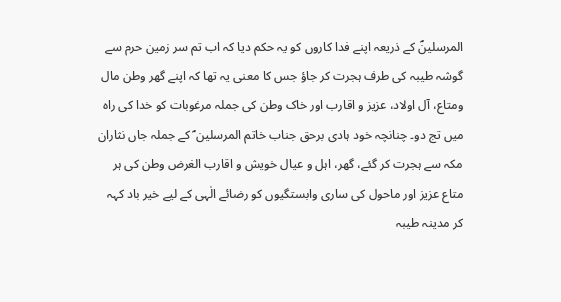المرسلینؐ کے ذریعہ اپنے فدا کاروں کو یہ حکم دیا کہ اب تم سر زمین حرم سے گوشہ طیبہ کی طرف ہجرت کر جاؤ جس کا معنی یہ تھا کہ اپنے گھر وطن مال ومتاع، آل اولاد، عزیز و اقارب اور خاک وطن کی جملہ مرغوبات کو خدا کی راہ میں تج دو۔ چنانچہ خود ہادی برحق جناب خاتم المرسلین ؐ کے جملہ جاں نثاران مکہ سے ہجرت کر گئے، گھر، اہل و عیال خویش و اقارب الغرض وطن کی ہر متاع عزیز اور ماحول کی ساری وابستگیوں کو رضائے الٰہی کے لیے خیر باد کہہ کر مدینہ طیبہ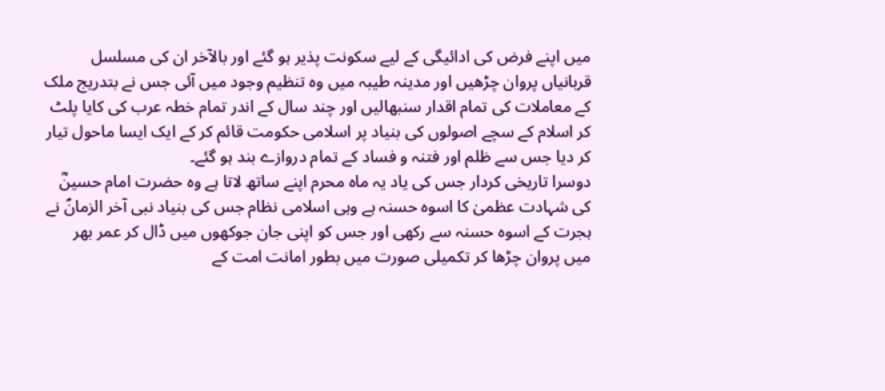میں اپنے فرض کی ادائیگی کے لیے سکونت پذیر ہو گئے اور بالآخر ان کی مسلسل قربانیاں پروان چڑھیں اور مدینہ طیبہ میں وہ تنظیم وجود میں آئی جس نے بتدریج ملک کے معاملات کی تمام اقدار سنبھالیں اور چند سال کے اندر تمام خطہ عرب کی کایا پلٹ کر اسلام کے سچے اصولوں کی بنیاد پر اسلامی حکومت قائم کر کے ایک ایسا ماحول تیار کر دیا جس سے ظلم اور فتنہ و فساد کے تمام دروازے بند ہو گئے۔
دوسرا تاریخی کردار جس کی یاد یہ ماہ محرم اپنے ساتھ لاتا ہے وہ حضرت امام حسینؓ کی شہادت عظمیٰ کا اسوہ حسنہ ہے وہی اسلامی نظام جس کی بنیاد نبی آخر الزمانؐ نے ہجرت کے اسوہ حسنہ سے رکھی اور جس کو اپنی جان جوکھوں میں ڈال کر عمر بھر میں پروان چڑھا کر تکمیلی صورت میں بطور امانت امت کے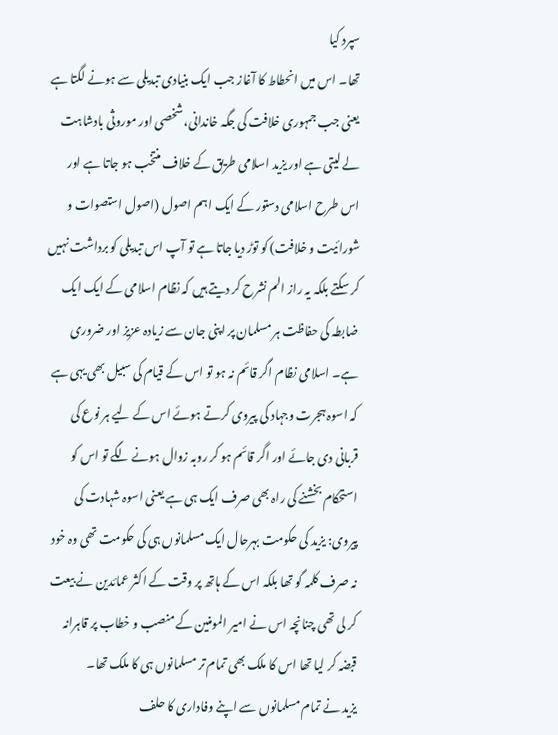سپرد کیا
تھا۔ اس میں انحطاط کا آغاز جب ایک بنیادی تبدیلی سے ہونے لگتا ہے یعنی جب جمہوری خلافت کی جگہ خاندانی، شخصی اور موروثی بادشاہت لے لیتی ہے اور یزید اسلامی طریق کے خلاف منتخب ہو جاتا ہے اور اس طرح اسلامی دستور کے ایک اہم اصول (اصول استصوات و شورائیت و خلافت) کو توڑ دیا جاتا ہے تو آپ اس تبدیلی کو برداشت نہیں کر سکتے بلکہ یہ راز الم نشرح کر دیتے ہیں کہ نظام اسلامی کے ایک ایک ضابطہ کی حفاظت ہر مسلمان پر اپنی جان سے زیادہ عزیز اور ضروری ہے۔ اسلامی نظام اگر قائم نہ ہو تو اس کے قیام کی سبیل بھی یہی ہے کہ اسوہ ہجرت وجہاد کی پیروی کرتے ہوئے اس کے لیے ہر نوع کی قربانی دی جائے اور اگر قائم ہو کر روبہ زوال ہونے لگے تو اس کو استحکام بخشنے کی راہ بھی صرف ایک ہی ہے یعنی اسوہ شہادت کی پیروی: یزید کی حکومت بہرحال ایک مسلمانوں ہی کی حکومت تھی وہ خود نہ صرف کلمہ گو تھا بلکہ اس کے ہاتھ پر وقت کے اکثر عمائدین نے بیعت کر لی تھی چنانچہ اس نے امیر المومنین کے منصب و خطاب پر قاہرانہ قبضہ کر لیا تھا اس کا ملک بھی تمام تر مسلمانوں ہی کا ملک تھا۔
یزید نے تمام مسلمانوں سے اپنے وفاداری کا حلف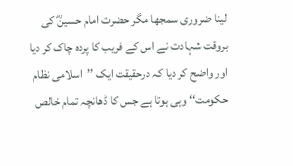لینا ضروری سمجھا مگر حضرت امام حسینؓ کی بروقت شہادت نے اس کے فریب کا پردہ چاک کر دیا اور واضح کر دیا کہ درحقیقت ایک ’’اسلامی نظام حکومت‘‘ وہی ہوتا ہے جس کا ڈھانچہ تمام خالص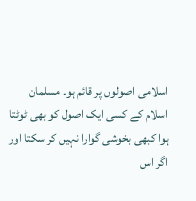اسلامی اصولوں پر قائم ہو۔ مسلمان اسلام کے کسی ایک اصول کو بھی ٹوٹتا ہوا کبھی بخوشی گوارا نہیں کر سکتا اور اگر اس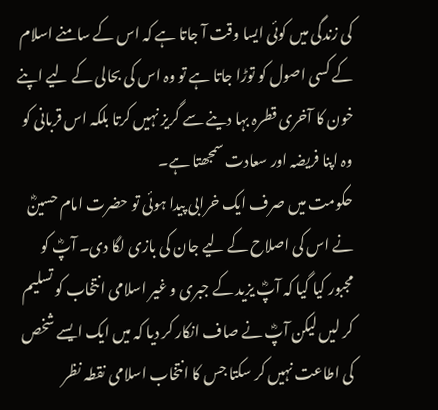کی زندگی میں کوئی ایسا وقت آ جاتا ہے کہ اس کے سامنے اسلام کے کسی اصول کو توڑا جاتا ہے تو وہ اس کی بحالی کے لیے اپنے خون کا آخری قطرہ بہا دینے سے گریز نہیں کرتا بلکہ اس قربانی کو وہ اپنا فریضہ اور سعادت سمجھتا ہے۔
حکومت میں صرف ایک خرابی پیدا ہوئی تو حضرت امام حسینؓ نے اس کی اصلاح کے لیے جان کی بازی لگا دی۔ آپؓ کو مجبور کیا گیا کہ آپؓ یزید کے جبری و غیر اسلامی انتخاب کو تسلیم کر لیں لیکن آپؓ نے صاف انکار کر دیا کہ میں ایک ایسے شخص کی اطاعت نہیں کر سکتا جس کا انتخاب اسلامی نقطہ نظر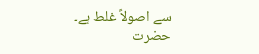سے اصولاً غلط ہے۔ حضرت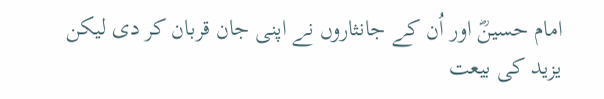امام حسینؓ اور اُن کے جانثاروں نے اپنی جان قربان کر دی لیکن یزید کی بیعت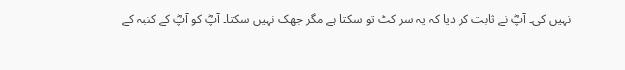نہیں کی۔ آپؓ نے ثابت کر دیا کہ یہ سر کٹ تو سکتا ہے مگر جھک نہیں سکتا۔ آپؓ کو آپؓ کے کنبہ کے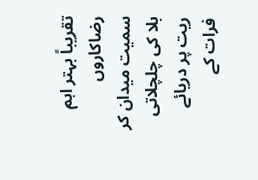تقریباً بہتر اہم رضاکاروں سمیت میدان کر بلا کی چلچلاتی ریت پر دریائے فرات کے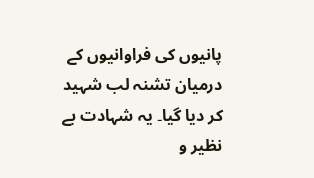پانیوں کی فراوانیوں کے درمیان تشنہ لب شہید کر دیا گیا۔ یہ شہادت بے نظیر و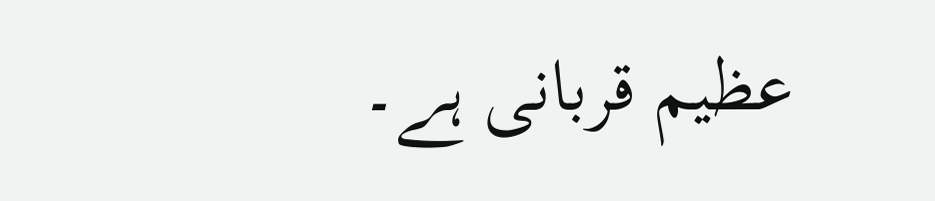عظیم قربانی ہے۔